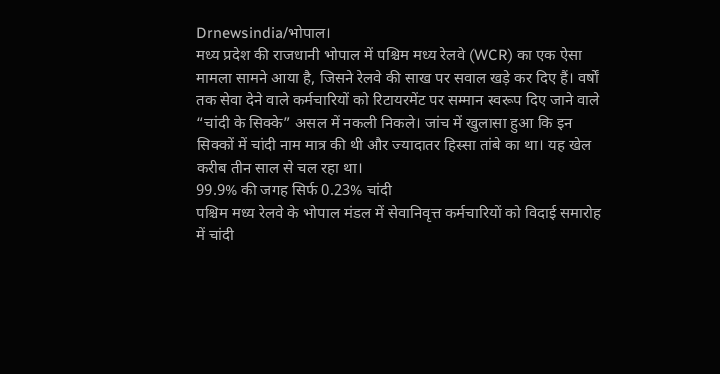Drnewsindia/भोपाल।
मध्य प्रदेश की राजधानी भोपाल में पश्चिम मध्य रेलवे (WCR) का एक ऐसा मामला सामने आया है, जिसने रेलवे की साख पर सवाल खड़े कर दिए हैं। वर्षों तक सेवा देने वाले कर्मचारियों को रिटायरमेंट पर सम्मान स्वरूप दिए जाने वाले “चांदी के सिक्के” असल में नकली निकले। जांच में खुलासा हुआ कि इन सिक्कों में चांदी नाम मात्र की थी और ज्यादातर हिस्सा तांबे का था। यह खेल करीब तीन साल से चल रहा था।
99.9% की जगह सिर्फ 0.23% चांदी
पश्चिम मध्य रेलवे के भोपाल मंडल में सेवानिवृत्त कर्मचारियों को विदाई समारोह में चांदी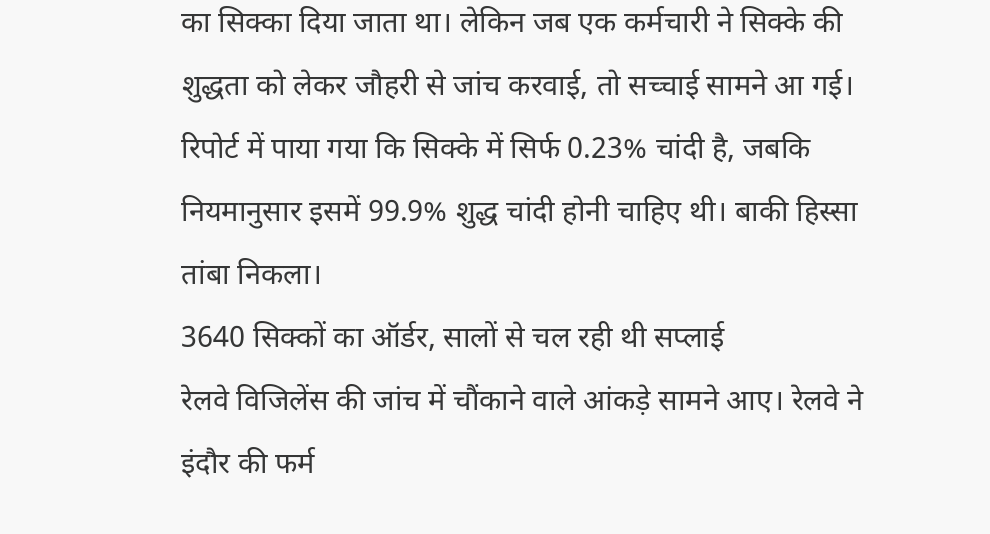का सिक्का दिया जाता था। लेकिन जब एक कर्मचारी ने सिक्के की शुद्धता को लेकर जौहरी से जांच करवाई, तो सच्चाई सामने आ गई। रिपोर्ट में पाया गया कि सिक्के में सिर्फ 0.23% चांदी है, जबकि नियमानुसार इसमें 99.9% शुद्ध चांदी होनी चाहिए थी। बाकी हिस्सा तांबा निकला।
3640 सिक्कों का ऑर्डर, सालों से चल रही थी सप्लाई
रेलवे विजिलेंस की जांच में चौंकाने वाले आंकड़े सामने आए। रेलवे ने इंदौर की फर्म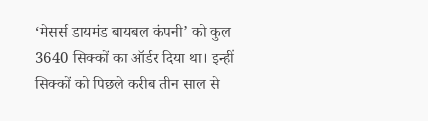‘मेसर्स डायमंड बायबल कंपनी’ को कुल 3640 सिक्कों का ऑर्डर दिया था। इन्हीं सिक्कों को पिछले करीब तीन साल से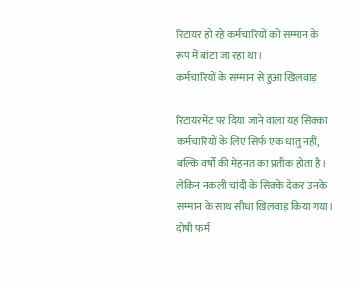रिटायर हो रहे कर्मचारियों को सम्मान के रूप में बांटा जा रहा था।
कर्मचारियों के सम्मान से हुआ खिलवाड़

रिटायरमेंट पर दिया जाने वाला यह सिक्का कर्मचारियों के लिए सिर्फ एक धातु नहीं, बल्कि वर्षों की मेहनत का प्रतीक होता है। लेकिन नकली चांदी के सिक्के देकर उनके सम्मान के साथ सीधा खिलवाड़ किया गया।
दोषी फर्म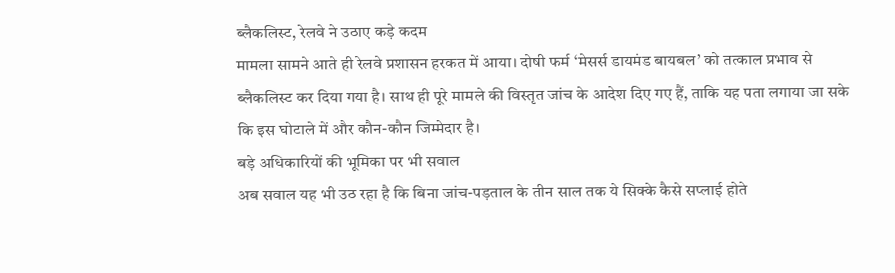ब्लैकलिस्ट, रेलवे ने उठाए कड़े कदम
मामला सामने आते ही रेलवे प्रशासन हरकत में आया। दोषी फर्म ‘मेसर्स डायमंड बायबल’ को तत्काल प्रभाव से ब्लैकलिस्ट कर दिया गया है। साथ ही पूरे मामले की विस्तृत जांच के आदेश दिए गए हैं, ताकि यह पता लगाया जा सके कि इस घोटाले में और कौन-कौन जिम्मेदार है।
बड़े अधिकारियों की भूमिका पर भी सवाल
अब सवाल यह भी उठ रहा है कि बिना जांच-पड़ताल के तीन साल तक ये सिक्के कैसे सप्लाई होते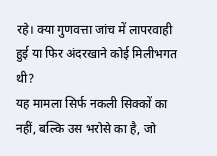रहे। क्या गुणवत्ता जांच में लापरवाही हुई या फिर अंदरखाने कोई मिलीभगत थी?
यह मामला सिर्फ नकली सिक्कों का नहीं, बल्कि उस भरोसे का है, जो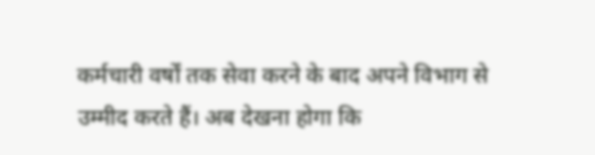कर्मचारी वर्षों तक सेवा करने के बाद अपने विभाग से उम्मीद करते हैं। अब देखना होगा कि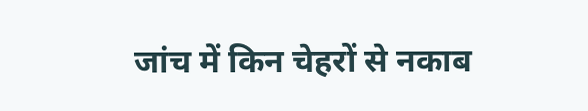जांच में किन चेहरों से नकाब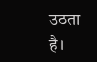उठता है।